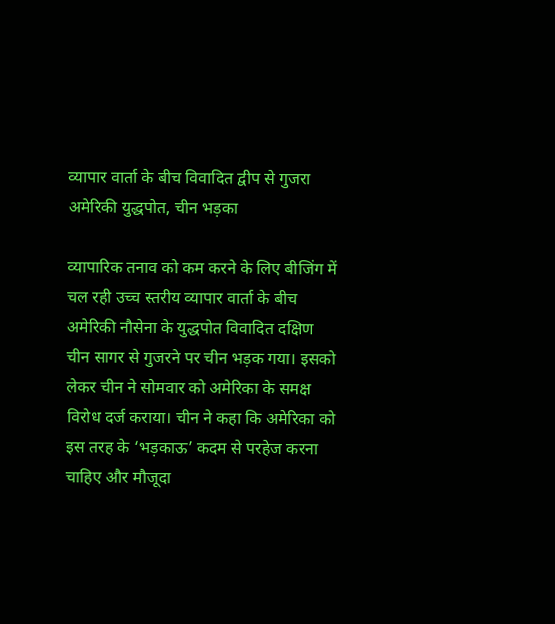व्यापार वार्ता के बीच विवादित द्वीप से गुजरा अमेरिकी युद्धपोत, चीन भड़का

व्यापारिक तनाव को कम करने के लिए बीजिंग में चल रही उच्च स्तरीय व्यापार वार्ता के बीच अमेरिकी नौसेना के युद्धपोत विवादित दक्षिण चीन सागर से गुजरने पर चीन भड़क गया। इसको लेकर चीन ने सोमवार को अमेरिका के समक्ष विरोध दर्ज कराया। चीन ने कहा कि अमेरिका को इस तरह के ‘भड़काऊ’ कदम से परहेज करना चाहिए और मौजूदा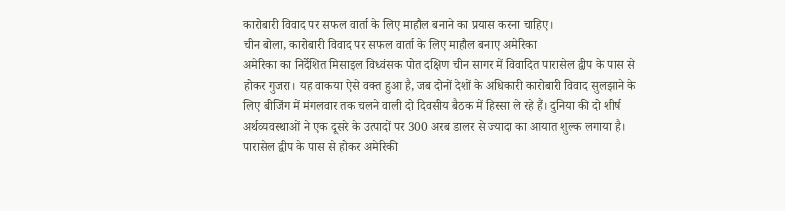कारोबारी विवाद पर सफल वार्ता के लिए माहौल बनाने का प्रयास करना चाहिए।
चीन बोला, कारोबारी विवाद पर सफल वार्ता के लिए माहौल बनाए अमेरिका
अमेरिका का निर्देशित मिसाइल विध्वंसक पोत दक्षिण चीन सागर में विवादित पारासेल द्वीप के पास से होकर गुजरा। यह वाकया ऐसे वक्त हुआ है, जब दोनों देशों के अधिकारी कारोबारी विवाद सुलझाने के लिए बीजिंग में मंगलवार तक चलने वाली दो दिवसीय बैठक में हिस्सा ले रहे हैं। दुनिया की दो शीर्ष अर्थव्यवस्थाओं ने एक दूसरे के उत्पादों पर 300 अरब डालर से ज्यादा का आयात शुल्क लगाया है। पारासेल द्वीप के पास से होकर अमेरिकी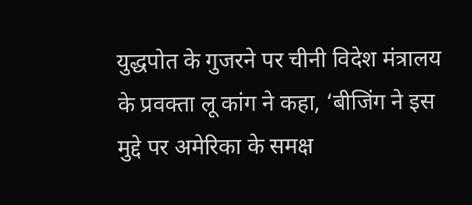युद्धपोत के गुजरने पर चीनी विदेश मंत्रालय के प्रवक्ता लू कांग ने कहा, ‘बीजिंग ने इस मुद्दे पर अमेरिका के समक्ष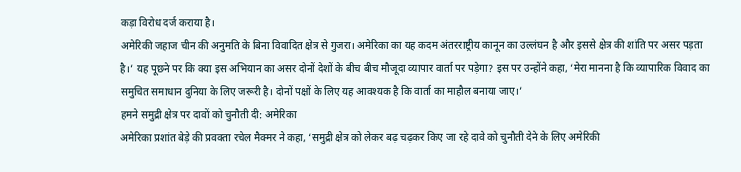कड़ा विरोध दर्ज कराया है।
अमेरिकी जहाज चीन की अनुमति के बिना विवादित क्षेत्र से गुजरा। अमेरिका का यह कदम अंतरराष्ट्रीय कानून का उल्लंघन है और इससे क्षेत्र की शांति पर असर पड़ता है।’ यह पूछने पर कि क्या इस अभियान का असर दोनों देशों के बीच बीच मौजूदा व्यापार वार्ता पर पड़ेगा? इस पर उन्होंने कहा, ‘मेरा मानना है कि व्यापारिक विवाद का समुचित समाधान दुनिया के लिए जरूरी है। दोनों पक्षों के लिए यह आवश्यक है कि वार्ता का माहौल बनाया जाए।’
हमने समुद्री क्षेत्र पर दावों को चुनौती दी: अमेरिका
अमेरिका प्रशांत बेड़े की प्रवक्ता रचेल मैक्मर ने कहा, ‘समुद्री क्षेत्र को लेकर बढ़ चढ़कर किए जा रहे दावे को चुनौती देने के लिए अमेरिकी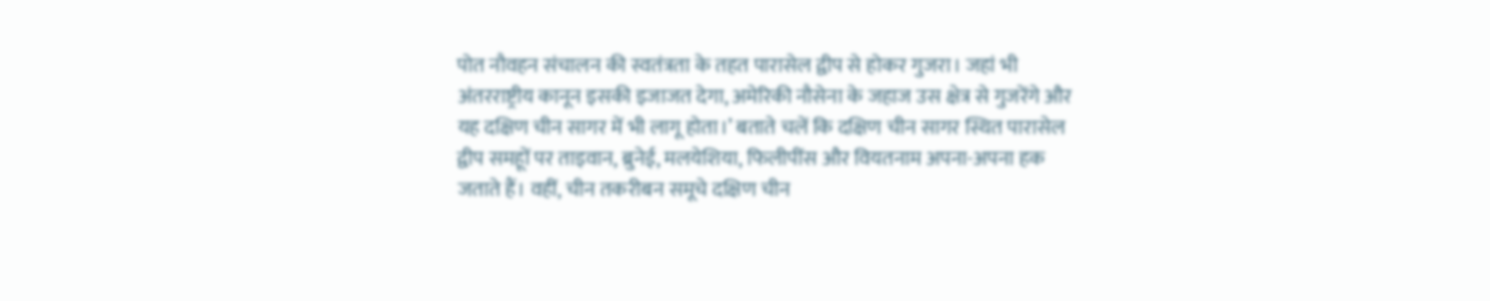पोत नौवहन संचालन की स्वतंत्रता के तहत पारासेल द्वीप से होकर गुजरा। जहां भी अंतरराष्ट्रीय कानून इसकी इजाजत देगा, अमेरिकी नौसेना के जहाज उस क्षेत्र से गुजरेंगे और यह दक्षिण चीन सागर में भी लागू होता।’ बताते चलें कि दक्षिण चीन सागर स्थित पारासेल द्वीप समहूों पर ताइवान, ब्रुनेई, मलयेशिया, फिलीपींस और वियतनाम अपना-अपना हक जताते हैं। वहीं, चीन तकरीबन समूचे दक्षिण चीन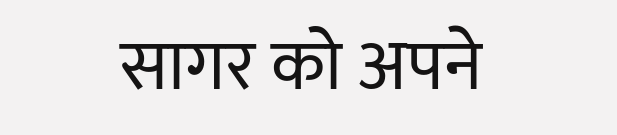सागर को अपने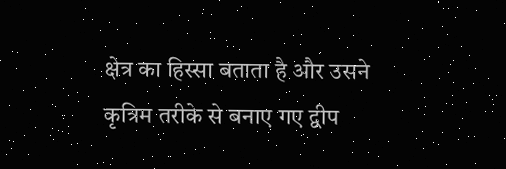क्षेत्र का हिस्सा बताता है और उसने कृत्रिम तरीके से बनाए गए द्वीप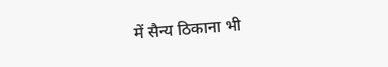में सैन्य ठिकाना भी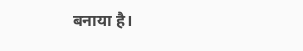बनाया है।